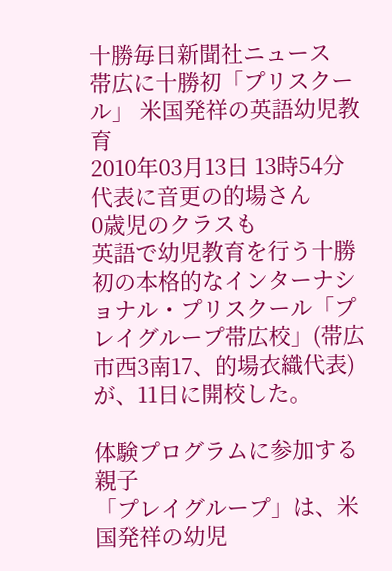十勝毎日新聞社ニュース
帯広に十勝初「プリスクール」 米国発祥の英語幼児教育
2010年03月13日 13時54分
代表に音更の的場さん
0歳児のクラスも
英語で幼児教育を行う十勝初の本格的なインターナショナル・プリスクール「プレイグループ帯広校」(帯広市西3南17、的場衣織代表)が、11日に開校した。

体験プログラムに参加する親子
「プレイグループ」は、米国発祥の幼児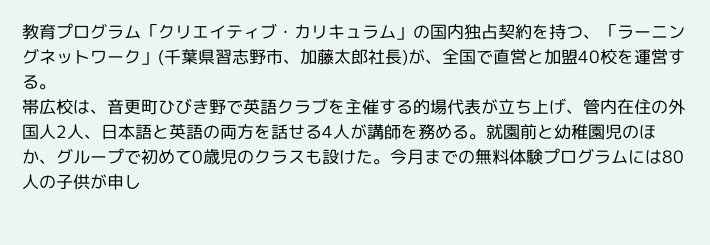教育プログラム「クリエイティブ・カリキュラム」の国内独占契約を持つ、「ラーニングネットワーク」(千葉県習志野市、加藤太郎社長)が、全国で直営と加盟40校を運営する。
帯広校は、音更町ひびき野で英語クラブを主催する的場代表が立ち上げ、管内在住の外国人2人、日本語と英語の両方を話せる4人が講師を務める。就園前と幼稚園児のほか、グループで初めて0歳児のクラスも設けた。今月までの無料体験プログラムには80人の子供が申し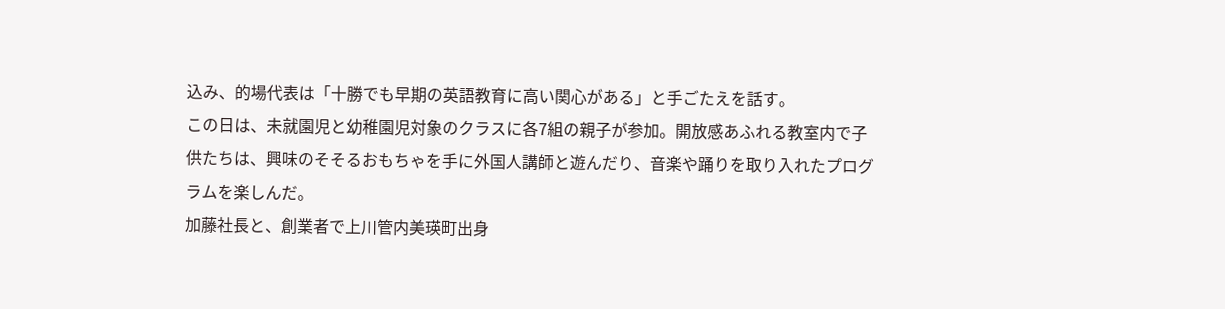込み、的場代表は「十勝でも早期の英語教育に高い関心がある」と手ごたえを話す。
この日は、未就園児と幼稚園児対象のクラスに各7組の親子が参加。開放感あふれる教室内で子供たちは、興味のそそるおもちゃを手に外国人講師と遊んだり、音楽や踊りを取り入れたプログラムを楽しんだ。
加藤社長と、創業者で上川管内美瑛町出身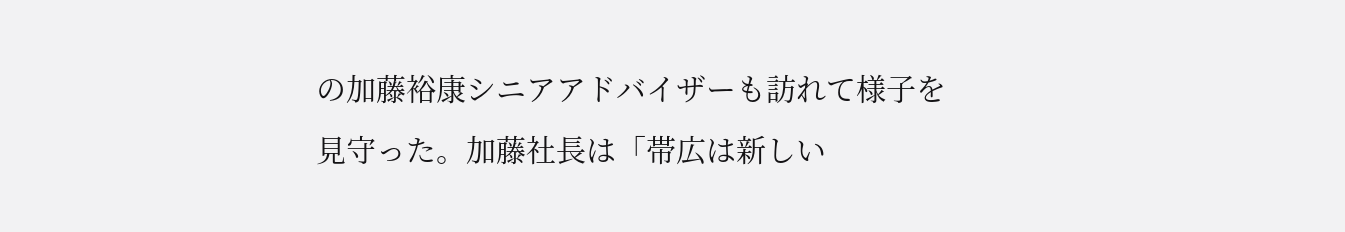の加藤裕康シニアアドバイザーも訪れて様子を見守った。加藤社長は「帯広は新しい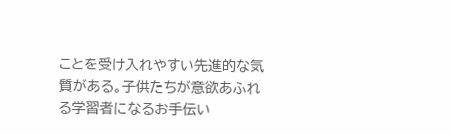ことを受け入れやすい先進的な気質がある。子供たちが意欲あふれる学習者になるお手伝い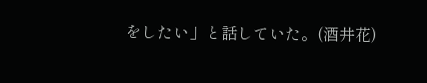をしたい」と話していた。(酒井花)